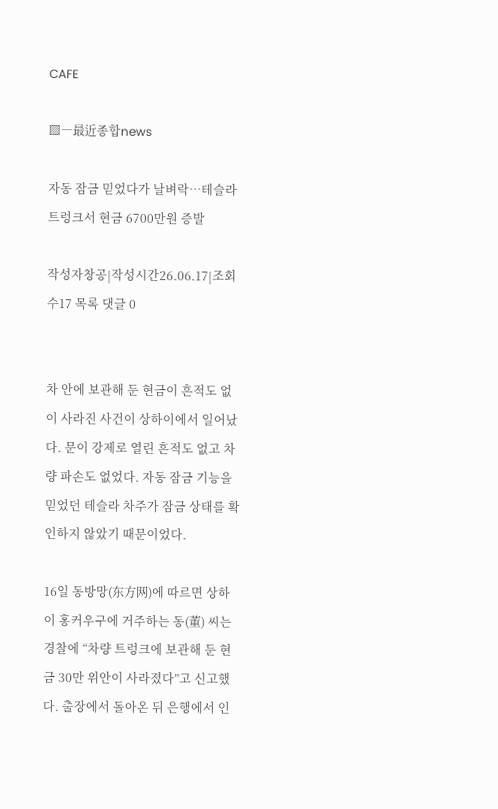CAFE

▨―最近종합news

자동 잠금 믿었다가 날벼락…테슬라 트렁크서 현금 6700만원 증발

작성자창공|작성시간26.06.17|조회수17 목록 댓글 0


차 안에 보관해 둔 현금이 흔적도 없이 사라진 사건이 상하이에서 일어났다. 문이 강제로 열린 흔적도 없고 차량 파손도 없었다. 자동 잠금 기능을 믿었던 테슬라 차주가 잠금 상태를 확인하지 않았기 때문이었다.

16일 동방망(东方网)에 따르면 상하이 홍커우구에 거주하는 동(董) 씨는 경찰에 “차량 트렁크에 보관해 둔 현금 30만 위안이 사라졌다”고 신고했다. 출장에서 돌아온 뒤 은행에서 인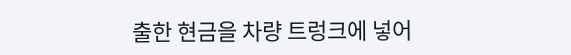출한 현금을 차량 트렁크에 넣어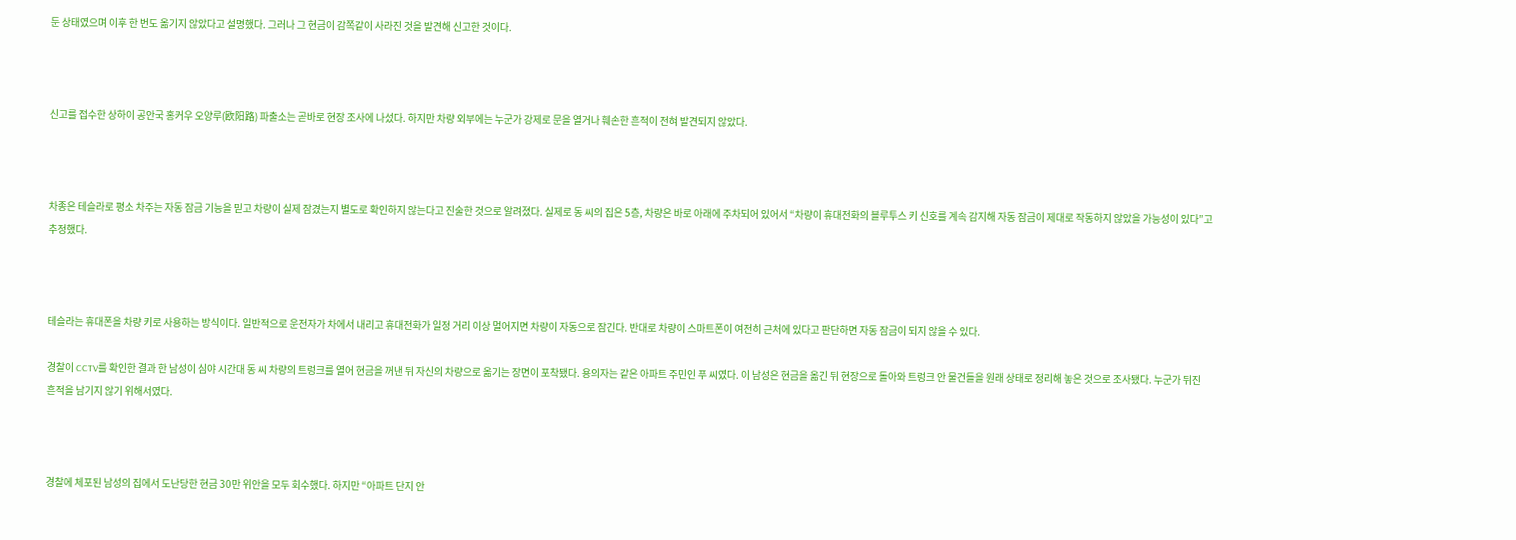둔 상태였으며 이후 한 번도 옮기지 않았다고 설명했다. 그러나 그 현금이 감쪽같이 사라진 것을 발견해 신고한 것이다.



신고를 접수한 상하이 공안국 홍커우 오양루(欧阳路) 파출소는 곧바로 현장 조사에 나섰다. 하지만 차량 외부에는 누군가 강제로 문을 열거나 훼손한 흔적이 전혀 발견되지 않았다.



차종은 테슬라로 평소 차주는 자동 잠금 기능을 믿고 차량이 실제 잠겼는지 별도로 확인하지 않는다고 진술한 것으로 알려졌다. 실제로 동 씨의 집은 5층, 차량은 바로 아래에 주차되어 있어서 “차량이 휴대전화의 블루투스 키 신호를 계속 감지해 자동 잠금이 제대로 작동하지 않았을 가능성이 있다”고 추정했다.



테슬라는 휴대폰을 차량 키로 사용하는 방식이다. 일반적으로 운전자가 차에서 내리고 휴대전화가 일정 거리 이상 멀어지면 차량이 자동으로 잠긴다. 반대로 차량이 스마트폰이 여전히 근처에 있다고 판단하면 자동 잠금이 되지 않을 수 있다.

경찰이 CCTV를 확인한 결과 한 남성이 심야 시간대 동 씨 차량의 트렁크를 열어 현금을 꺼낸 뒤 자신의 차량으로 옮기는 장면이 포착됐다. 용의자는 같은 아파트 주민인 푸 씨였다. 이 남성은 현금을 옮긴 뒤 현장으로 돌아와 트렁크 안 물건들을 원래 상태로 정리해 놓은 것으로 조사됐다. 누군가 뒤진 흔적을 남기지 않기 위해서였다.



경찰에 체포된 남성의 집에서 도난당한 현금 30만 위안을 모두 회수했다. 하지만 “아파트 단지 안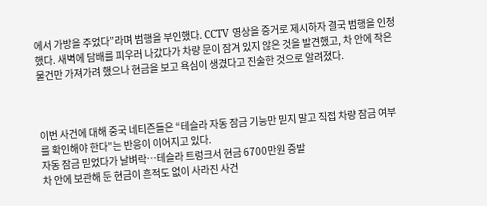에서 가방을 주었다”라며 범행을 부인했다. CCTV 영상을 증거로 제시하자 결국 범행을 인정했다. 새벽에 담배를 피우러 나갔다가 차량 문이 잠겨 있지 않은 것을 발견했고, 차 안에 작은 물건만 가져가려 했으나 현금을 보고 욕심이 생겼다고 진술한 것으로 알려졌다.



이번 사건에 대해 중국 네티즌들은 “테슬라 자동 잠금 기능만 믿지 말고 직접 차량 잠금 여부를 확인해야 한다”는 반응이 이어지고 있다.
자동 잠금 믿었다가 날벼락…테슬라 트렁크서 현금 6700만원 증발
차 안에 보관해 둔 현금이 흔적도 없이 사라진 사건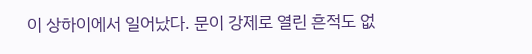이 상하이에서 일어났다. 문이 강제로 열린 흔적도 없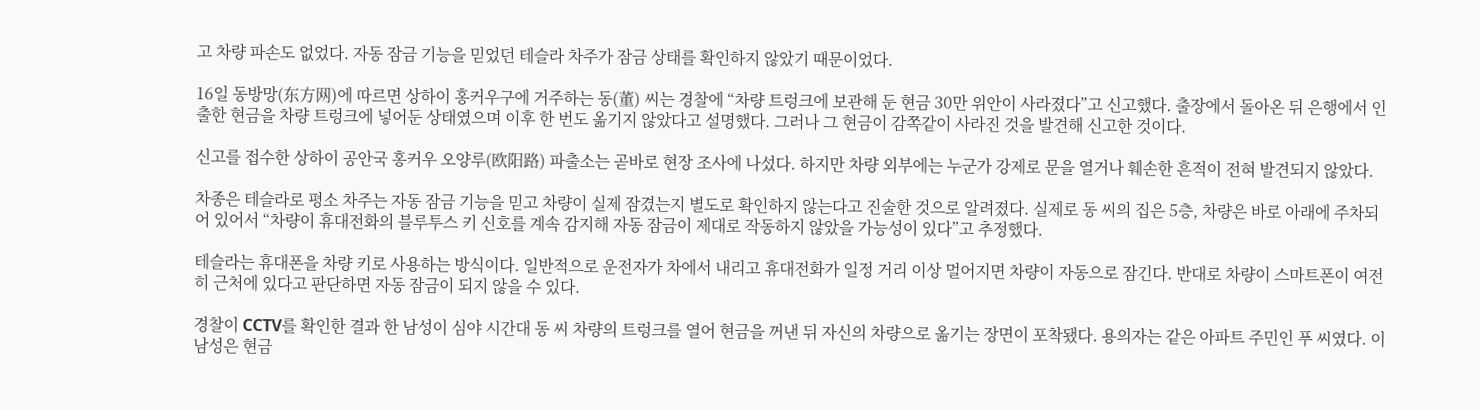고 차량 파손도 없었다. 자동 잠금 기능을 믿었던 테슬라 차주가 잠금 상태를 확인하지 않았기 때문이었다.

16일 동방망(东方网)에 따르면 상하이 홍커우구에 거주하는 동(董) 씨는 경찰에 “차량 트렁크에 보관해 둔 현금 30만 위안이 사라졌다”고 신고했다. 출장에서 돌아온 뒤 은행에서 인출한 현금을 차량 트렁크에 넣어둔 상태였으며 이후 한 번도 옮기지 않았다고 설명했다. 그러나 그 현금이 감쪽같이 사라진 것을 발견해 신고한 것이다.

신고를 접수한 상하이 공안국 홍커우 오양루(欧阳路) 파출소는 곧바로 현장 조사에 나섰다. 하지만 차량 외부에는 누군가 강제로 문을 열거나 훼손한 흔적이 전혀 발견되지 않았다.

차종은 테슬라로 평소 차주는 자동 잠금 기능을 믿고 차량이 실제 잠겼는지 별도로 확인하지 않는다고 진술한 것으로 알려졌다. 실제로 동 씨의 집은 5층, 차량은 바로 아래에 주차되어 있어서 “차량이 휴대전화의 블루투스 키 신호를 계속 감지해 자동 잠금이 제대로 작동하지 않았을 가능성이 있다”고 추정했다.

테슬라는 휴대폰을 차량 키로 사용하는 방식이다. 일반적으로 운전자가 차에서 내리고 휴대전화가 일정 거리 이상 멀어지면 차량이 자동으로 잠긴다. 반대로 차량이 스마트폰이 여전히 근처에 있다고 판단하면 자동 잠금이 되지 않을 수 있다.

경찰이 CCTV를 확인한 결과 한 남성이 심야 시간대 동 씨 차량의 트렁크를 열어 현금을 꺼낸 뒤 자신의 차량으로 옮기는 장면이 포착됐다. 용의자는 같은 아파트 주민인 푸 씨였다. 이 남성은 현금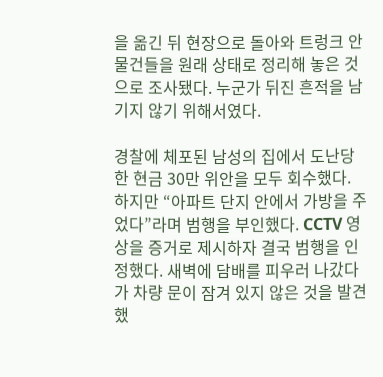을 옮긴 뒤 현장으로 돌아와 트렁크 안 물건들을 원래 상태로 정리해 놓은 것으로 조사됐다. 누군가 뒤진 흔적을 남기지 않기 위해서였다.

경찰에 체포된 남성의 집에서 도난당한 현금 30만 위안을 모두 회수했다. 하지만 “아파트 단지 안에서 가방을 주었다”라며 범행을 부인했다. CCTV 영상을 증거로 제시하자 결국 범행을 인정했다. 새벽에 담배를 피우러 나갔다가 차량 문이 잠겨 있지 않은 것을 발견했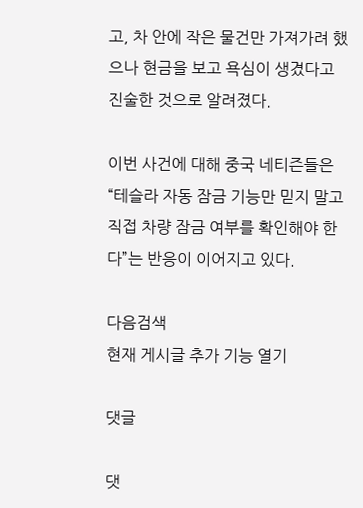고, 차 안에 작은 물건만 가져가려 했으나 현금을 보고 욕심이 생겼다고 진술한 것으로 알려졌다.

이번 사건에 대해 중국 네티즌들은 “테슬라 자동 잠금 기능만 믿지 말고 직접 차량 잠금 여부를 확인해야 한다”는 반응이 이어지고 있다.

다음검색
현재 게시글 추가 기능 열기

댓글

댓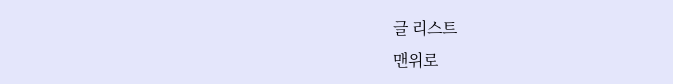글 리스트
맨위로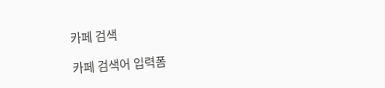카페 검색

카페 검색어 입력폼